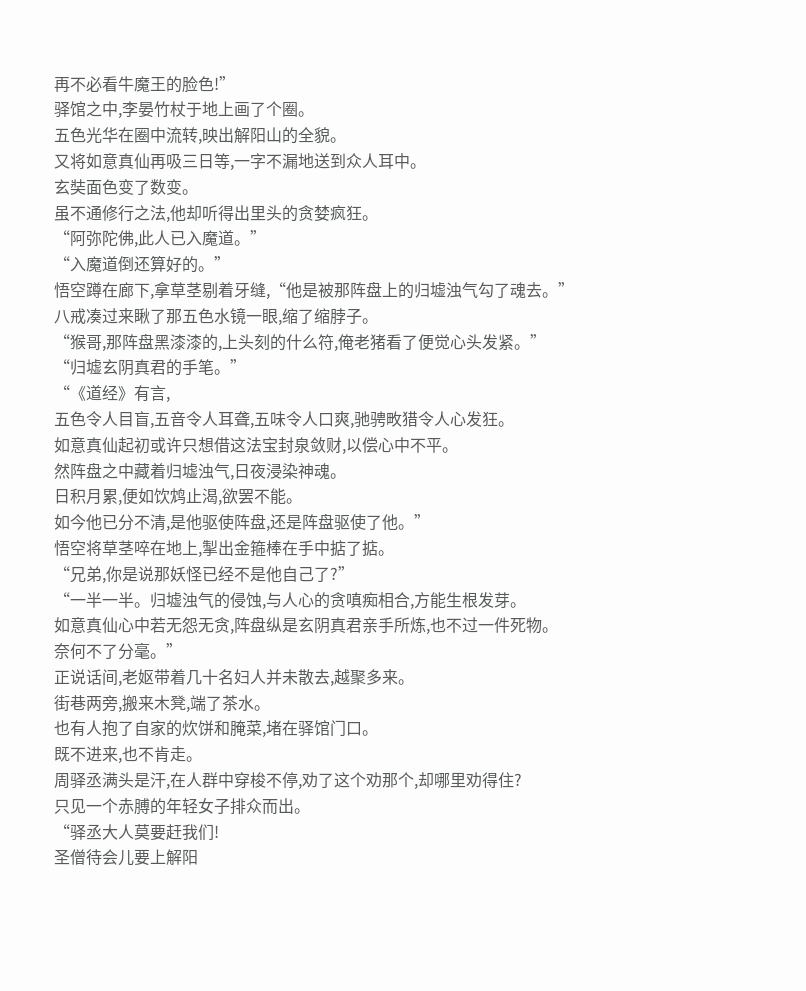再不必看牛魔王的脸色!”
驿馆之中,李晏竹杖于地上画了个圈。
五色光华在圈中流转,映出解阳山的全貌。
又将如意真仙再吸三日等,一字不漏地送到众人耳中。
玄奘面色变了数变。
虽不通修行之法,他却听得出里头的贪婪疯狂。
“阿弥陀佛,此人已入魔道。”
“入魔道倒还算好的。”
悟空蹲在廊下,拿草茎剔着牙缝,“他是被那阵盘上的归墟浊气勾了魂去。”
八戒凑过来瞅了那五色水镜一眼,缩了缩脖子。
“猴哥,那阵盘黑漆漆的,上头刻的什么符,俺老猪看了便觉心头发紧。”
“归墟玄阴真君的手笔。”
“《道经》有言,
五色令人目盲,五音令人耳聋,五味令人口爽,驰骋畋猎令人心发狂。
如意真仙起初或许只想借这法宝封泉敛财,以偿心中不平。
然阵盘之中藏着归墟浊气,日夜浸染神魂。
日积月累,便如饮鸩止渴,欲罢不能。
如今他已分不清,是他驱使阵盘,还是阵盘驱使了他。”
悟空将草茎啐在地上,掣出金箍棒在手中掂了掂。
“兄弟,你是说那妖怪已经不是他自己了?”
“一半一半。归墟浊气的侵蚀,与人心的贪嗔痴相合,方能生根发芽。
如意真仙心中若无怨无贪,阵盘纵是玄阴真君亲手所炼,也不过一件死物。
奈何不了分毫。”
正说话间,老妪带着几十名妇人并未散去,越聚多来。
街巷两旁,搬来木凳,端了茶水。
也有人抱了自家的炊饼和腌菜,堵在驿馆门口。
既不进来,也不肯走。
周驿丞满头是汗,在人群中穿梭不停,劝了这个劝那个,却哪里劝得住?
只见一个赤膊的年轻女子排众而出。
“驿丞大人莫要赶我们!
圣僧待会儿要上解阳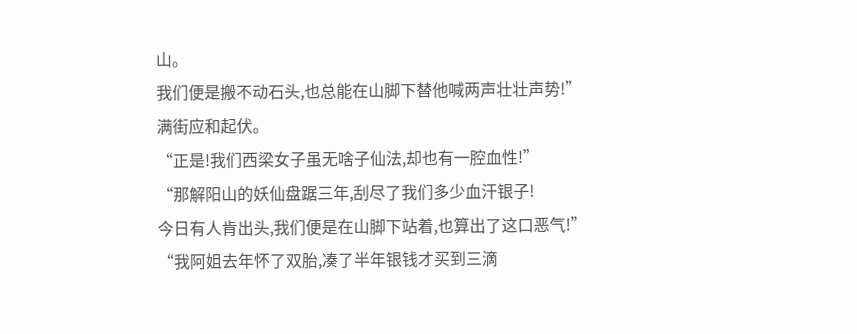山。
我们便是搬不动石头,也总能在山脚下替他喊两声壮壮声势!”
满街应和起伏。
“正是!我们西梁女子虽无啥子仙法,却也有一腔血性!”
“那解阳山的妖仙盘踞三年,刮尽了我们多少血汗银子!
今日有人肯出头,我们便是在山脚下站着,也算出了这口恶气!”
“我阿姐去年怀了双胎,凑了半年银钱才买到三滴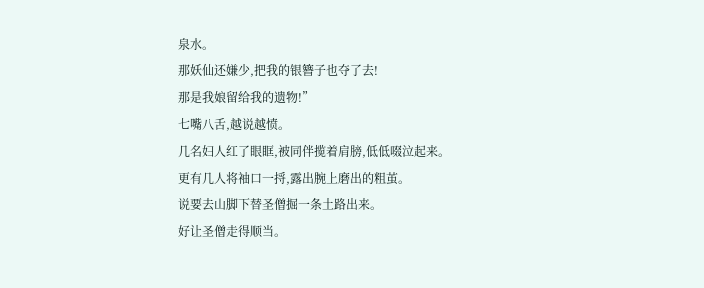泉水。
那妖仙还嫌少,把我的银簪子也夺了去!
那是我娘留给我的遗物!”
七嘴八舌,越说越愤。
几名妇人红了眼眶,被同伴揽着肩膀,低低啜泣起来。
更有几人将袖口一捋,露出腕上磨出的粗茧。
说要去山脚下替圣僧掘一条土路出来。
好让圣僧走得顺当。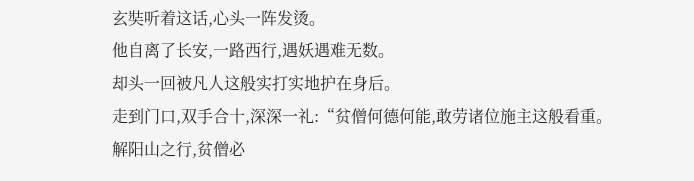玄奘听着这话,心头一阵发烫。
他自离了长安,一路西行,遇妖遇难无数。
却头一回被凡人这般实打实地护在身后。
走到门口,双手合十,深深一礼:“贫僧何德何能,敢劳诸位施主这般看重。
解阳山之行,贫僧必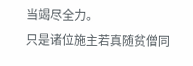当竭尽全力。
只是诸位施主若真随贫僧同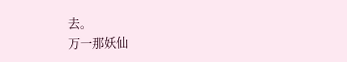去。
万一那妖仙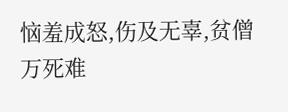恼羞成怒,伤及无辜,贫僧万死难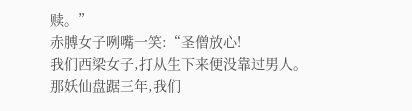赎。”
赤膊女子咧嘴一笑:“圣僧放心!
我们西梁女子,打从生下来便没靠过男人。
那妖仙盘踞三年,我们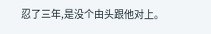忍了三年,是没个由头跟他对上。